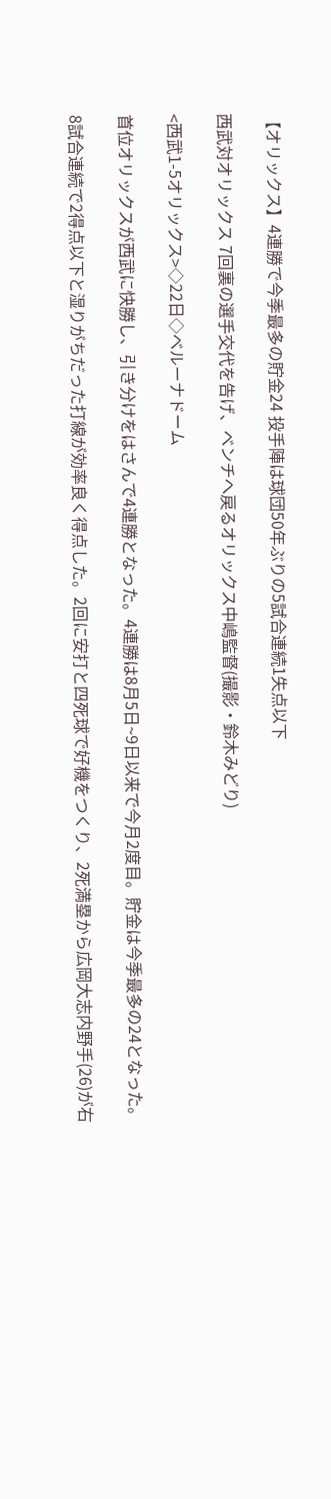【オリックス】4連勝で今季最多の貯金24 投手陣は球団50年ぶりの5試合連続1失点以下

西武対オリックス 7回裏の選手交代を告げ、ベンチへ戻るオリックス中嶋監督(撮影・鈴木みどり)

<西武1-5オリックス>◇22日◇ベルーナドーム

首位オリックスが西武に快勝し、引き分けをはさんで4連勝となった。4連勝は8月5日~9日以来で今月2度目。貯金は今季最多の24となった。

8試合連続で2得点以下と湿りがちだった打線が効率良く得点した。2回に安打と四死球で好機をつくり、2死満塁から広岡大志内野手(26)が右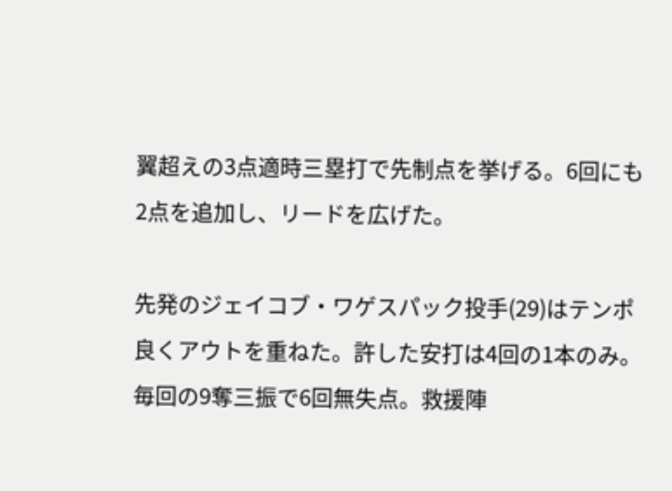翼超えの3点適時三塁打で先制点を挙げる。6回にも2点を追加し、リードを広げた。

先発のジェイコブ・ワゲスパック投手(29)はテンポ良くアウトを重ねた。許した安打は4回の1本のみ。毎回の9奪三振で6回無失点。救援陣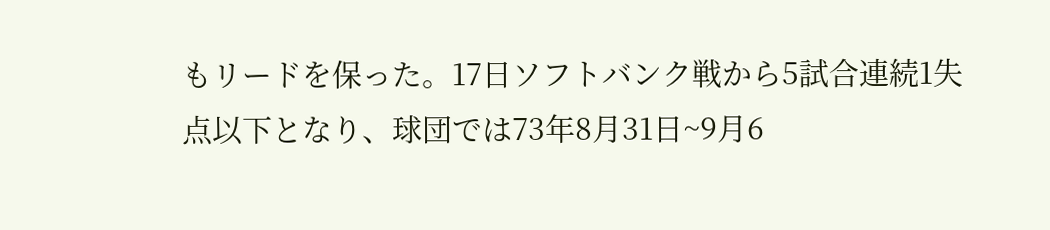もリードを保った。17日ソフトバンク戦から5試合連続1失点以下となり、球団では73年8月31日~9月6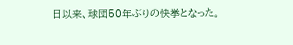日以来、球団50年ぶりの快挙となった。